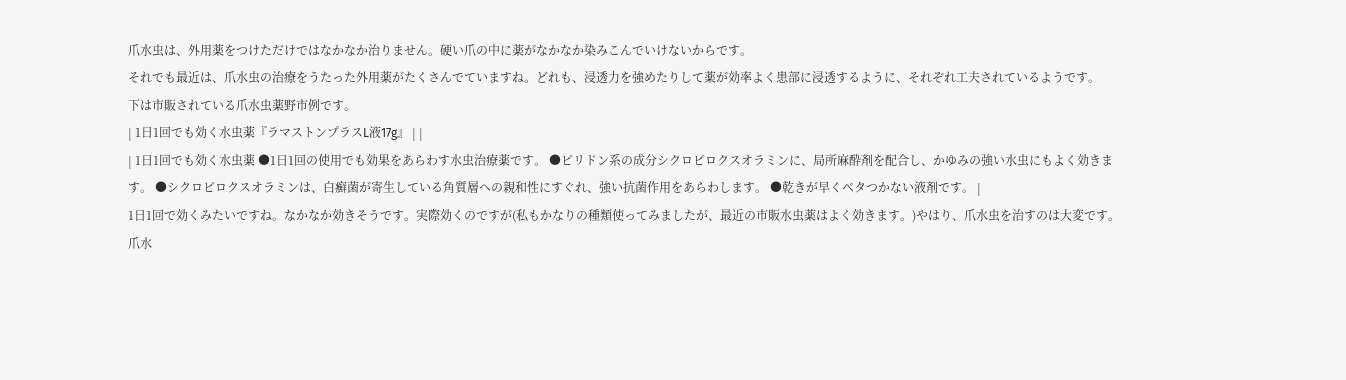爪水虫は、外用薬をつけただけではなかなか治りません。硬い爪の中に薬がなかなか染みこんでいけないからです。
それでも最近は、爪水虫の治療をうたった外用薬がたくさんでていますね。どれも、浸透力を強めたりして薬が効率よく患部に浸透するように、それぞれ工夫されているようです。
下は市販されている爪水虫薬野市例です。
| 1日1回でも効く水虫薬『ラマストンプラスL液17g』 | |
| 1日1回でも効く水虫薬 ●1日1回の使用でも効果をあらわす水虫治療薬です。 ●ピリドン系の成分シクロピロクスオラミンに、局所麻酔剤を配合し、かゆみの強い水虫にもよく効きます。 ●シクロピロクスオラミンは、白癬菌が寄生している角質層への親和性にすぐれ、強い抗菌作用をあらわします。 ●乾きが早くベタつかない液剤です。 |
1日1回で効くみたいですね。なかなか効きそうです。実際効くのですが(私もかなりの種類使ってみましたが、最近の市販水虫薬はよく効きます。)やはり、爪水虫を治すのは大変です。
爪水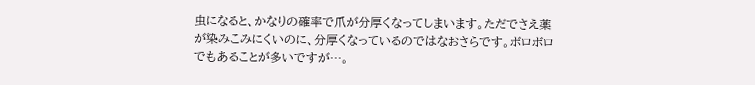虫になると、かなりの確率で爪が分厚くなってしまいます。ただでさえ薬が染みこみにくいのに、分厚くなっているのではなおさらです。ボロボロでもあることが多いですが…。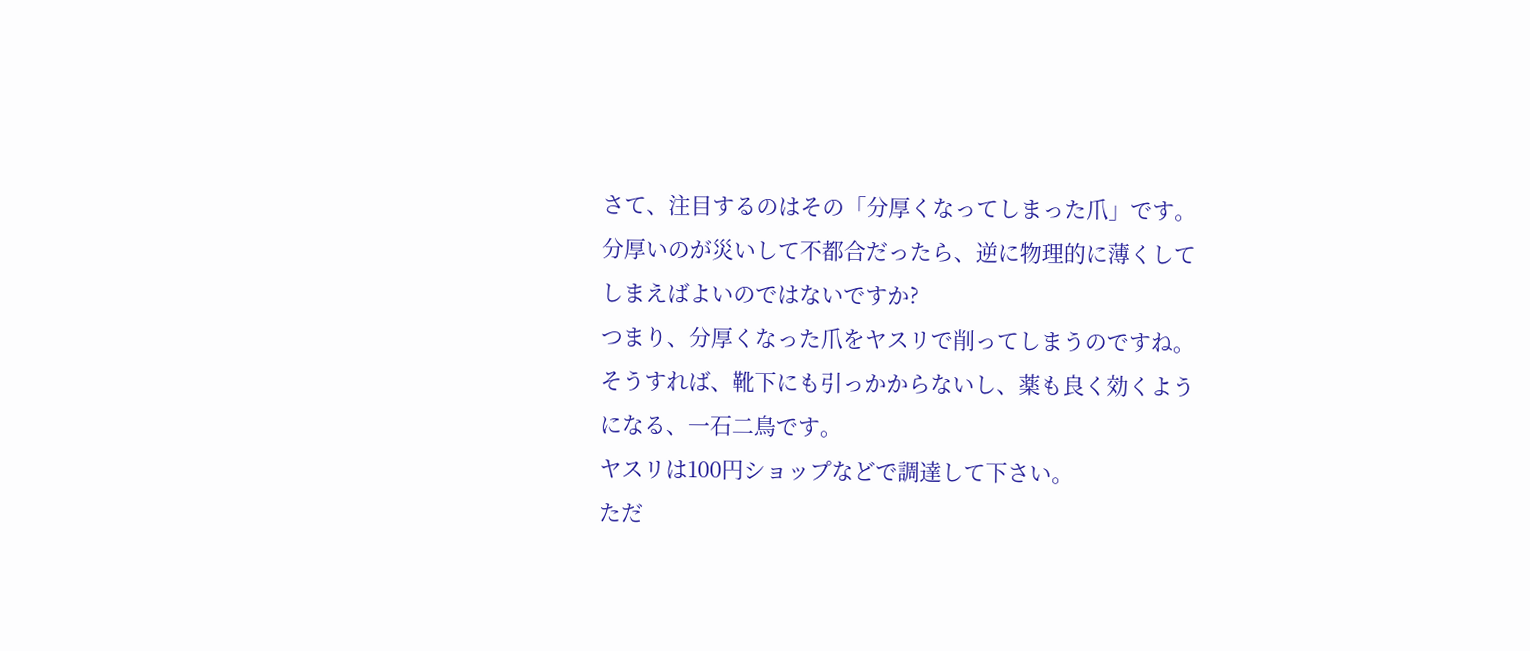さて、注目するのはその「分厚くなってしまった爪」です。
分厚いのが災いして不都合だったら、逆に物理的に薄くしてしまえばよいのではないですか?
つまり、分厚くなった爪をヤスリで削ってしまうのですね。
そうすれば、靴下にも引っかからないし、薬も良く効くようになる、一石二鳥です。
ヤスリは100円ショップなどで調達して下さい。
ただ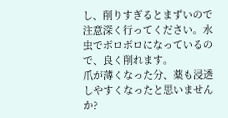し、削りすぎるとまずいので注意深く行ってください。水虫でボロボロになっているので、良く削れます。
爪が薄くなった分、薬も浸透しやすくなったと思いませんか?